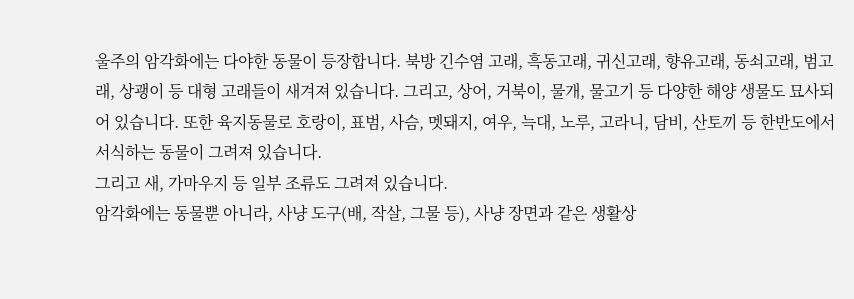울주의 암각화에는 다야한 동물이 등장합니다. 북방 긴수염 고래, 흑동고래, 귀신고래, 향유고래, 동쇠고래, 범고래, 상괭이 등 대형 고래들이 새겨져 있습니다. 그리고, 상어, 거북이, 물개, 물고기 등 다양한 해양 생물도 묘사되어 있습니다. 또한 육지동물로 호랑이, 표범, 사슴, 멧돼지, 여우, 늑대, 노루, 고라니, 담비, 산토끼 등 한반도에서 서식하는 동물이 그려져 있습니다.
그리고 새, 가마우지 등 일부 조류도 그려져 있습니다.
암각화에는 동물뿐 아니라, 사냥 도구(배, 작살, 그물 등), 사냥 장면과 같은 생활상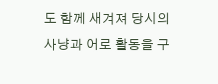도 함께 새겨져 당시의 사냥과 어로 활동을 구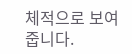체적으로 보여줍니다.